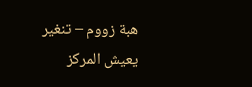هبة زووم – تنغير
يعيش المركز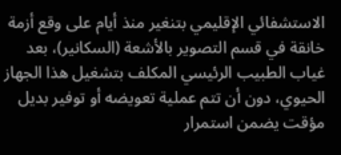الاستشفائي الإقليمي بتنغير منذ أيام على وقع أزمة خانقة في قسم التصوير بالأشعة (السكانير)، بعد غياب الطبيب الرئيسي المكلف بتشغيل هذا الجهاز الحيوي، دون أن تتم عملية تعويضه أو توفير بديل مؤقت يضمن استمرار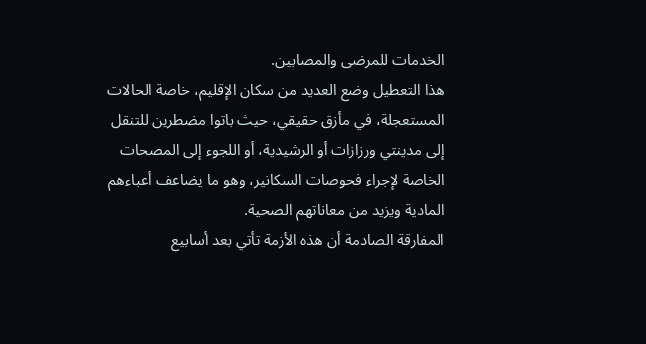الخدمات للمرضى والمصابين.
هذا التعطيل وضع العديد من سكان الإقليم، خاصة الحالات المستعجلة، في مأزق حقيقي، حيث باتوا مضطرين للتنقل إلى مدينتي ورزازات أو الرشيدية، أو اللجوء إلى المصحات الخاصة لإجراء فحوصات السكانير، وهو ما يضاعف أعباءهم المادية ويزيد من معاناتهم الصحية.
المفارقة الصادمة أن هذه الأزمة تأتي بعد أسابيع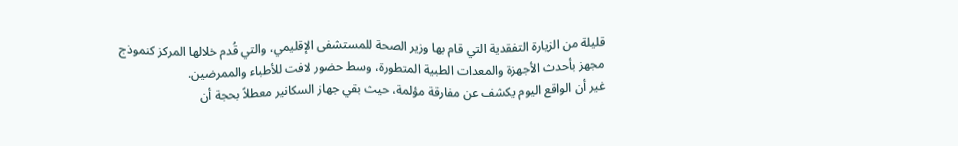قليلة من الزيارة التفقدية التي قام بها وزير الصحة للمستشفى الإقليمي، والتي قُدم خلالها المركز كنموذج مجهز بأحدث الأجهزة والمعدات الطبية المتطورة، وسط حضور لافت للأطباء والممرضين.
غير أن الواقع اليوم يكشف عن مفارقة مؤلمة، حيث بقي جهاز السكانير معطلاً بحجة أن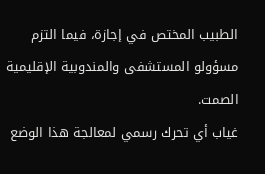الطبيب المختص في إجازة، فيما التزم مسؤولو المستشفى والمندوبية الإقليمية الصمت.
غياب أي تحرك رسمي لمعالجة هذا الوضع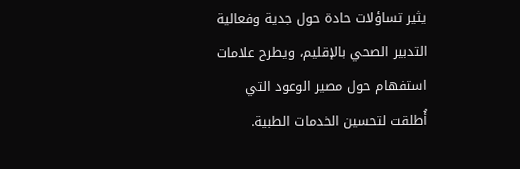يثير تساؤلات حادة حول جدية وفعالية التدبير الصحي بالإقليم، ويطرح علامات استفهام حول مصير الوعود التي أُطلقت لتحسين الخدمات الطبية.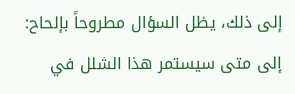إلى ذلك، يظل السؤال مطروحاً بإلحاح: إلى متى سيستمر هذا الشلل في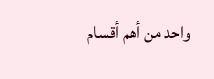واحد من أهم أقسام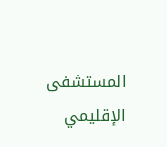المستشفى الإقليمي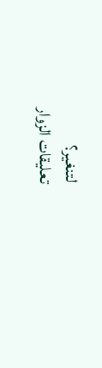لتنغير؟
تعليقات الزوار